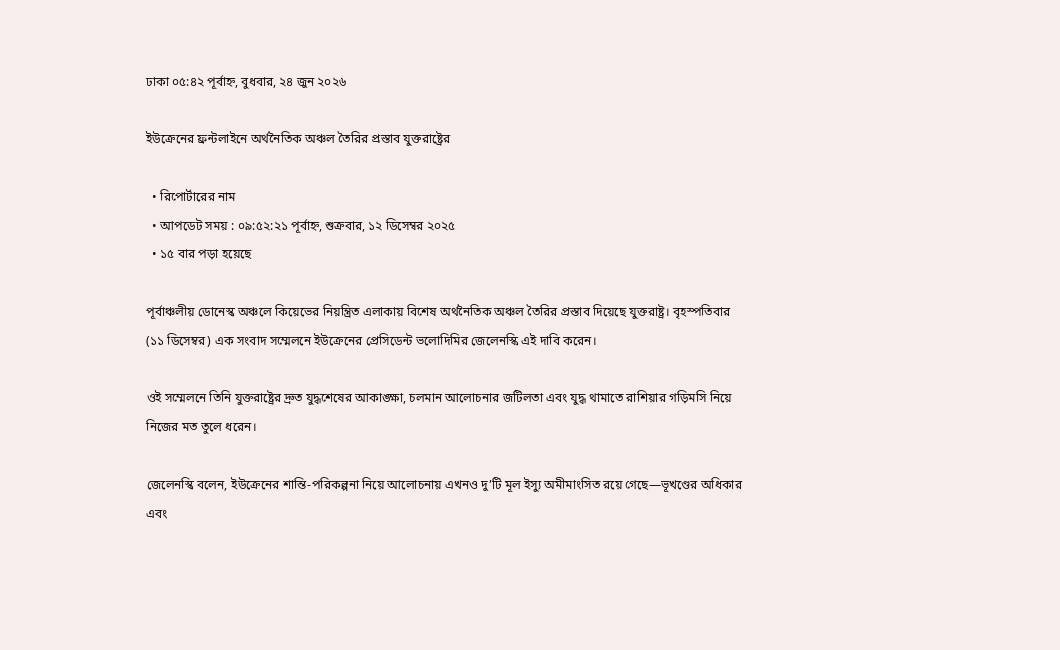ঢাকা ০৫:৪২ পূর্বাহ্ন, বুধবার, ২৪ জুন ২০২৬

ইউক্রেনের ফ্রন্টলাইনে অর্থনৈতিক অঞ্চল তৈরির প্রস্তাব যুক্তরাষ্ট্রের

  • রিপোর্টারের নাম
  • আপডেট সময় : ০৯:৫২:২১ পূর্বাহ্ন, শুক্রবার, ১২ ডিসেম্বর ২০২৫
  • ১৫ বার পড়া হয়েছে

পূর্বাঞ্চলীয় ডোনেস্ক অঞ্চলে কিয়েভের নিয়ন্ত্রিত এলাকায় বিশেষ অর্থনৈতিক অঞ্চল তৈরির প্রস্তাব দিয়েছে যুক্তরাষ্ট্র। বৃহস্পতিবার (১১ ডিসেম্বর) এক সংবাদ সম্মেলনে ইউক্রেনের প্রেসিডেন্ট ভলোদিমির জেলেনস্কি এই দাবি করেন।

ওই সম্মেলনে তিনি যুক্তরাষ্ট্রের দ্রুত যুদ্ধশেষের আকাঙ্ক্ষা, চলমান আলোচনার জটিলতা এবং যুদ্ধ থামাতে রাশিয়ার গড়িমসি নিয়ে নিজের মত তুলে ধরেন।

জেলেনস্কি বলেন, ইউক্রেনের শান্তি-পরিকল্পনা নিয়ে আলোচনায় এখনও দু’টি মূল ইস্যু অমীমাংসিত রয়ে গেছে—ভূখণ্ডের অধিকার এবং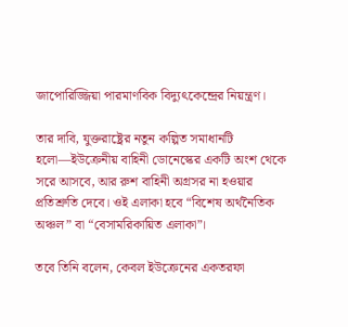জাপোরিজ্জিয়া পারমাণবিক বিদ্যুৎকেন্দ্রের নিয়ন্ত্রণ।

তার দাবি, যুক্তরাষ্ট্রের নতুন কল্পিত সমাধানটি হলো—ইউক্রেনীয় বাহিনী ডোনেস্কের একটি অংশ থেকে সরে আসবে, আর রুশ বাহিনী অগ্রসর না হওয়ার প্রতিশ্রুতি দেবে। ওই এলাকা হবে “বিশেষ অর্থনৈতিক অঞ্চল” বা “বেসামরিকায়িত এলাকা”।

তবে তিনি বলেন, কেবল ইউক্রেনের একতরফা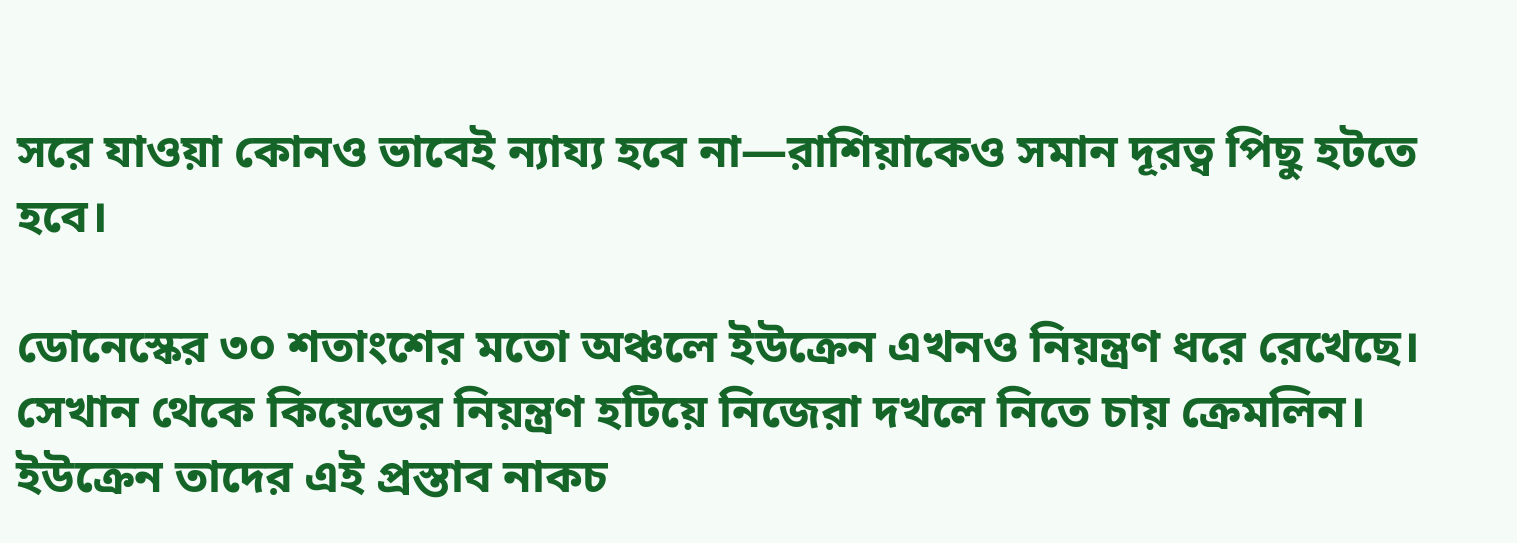সরে যাওয়া কোনও ভাবেই ন্যায্য হবে না—রাশিয়াকেও সমান দূরত্ব পিছু হটতে হবে।

ডোনেস্কের ৩০ শতাংশের মতো অঞ্চলে ইউক্রেন এখনও নিয়ন্ত্রণ ধরে রেখেছে। সেখান থেকে কিয়েভের নিয়ন্ত্রণ হটিয়ে নিজেরা দখলে নিতে চায় ক্রেমলিন। ইউক্রেন তাদের এই প্রস্তাব নাকচ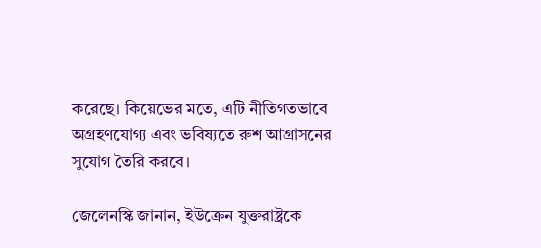করেছে। কিয়েভের মতে, এটি নীতিগতভাবে অগ্রহণযোগ্য এবং ভবিষ্যতে রুশ আগ্রাসনের সুযোগ তৈরি করবে।

জেলেনস্কি জানান, ইউক্রেন যুক্তরাষ্ট্রকে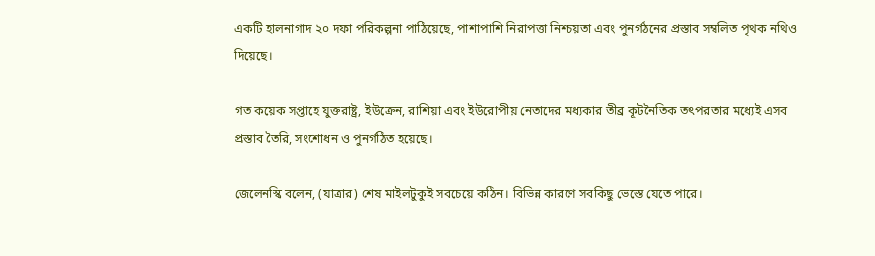একটি হালনাগাদ ২০ দফা পরিকল্পনা পাঠিয়েছে, পাশাপাশি নিরাপত্তা নিশ্চয়তা এবং পুনর্গঠনের প্রস্তাব সম্বলিত পৃথক নথিও দিয়েছে।

গত কয়েক সপ্তাহে যুক্তরাষ্ট্র, ইউক্রেন, রাশিয়া এবং ইউরোপীয় নেতাদের মধ্যকার তীব্র কূটনৈতিক তৎপরতার মধ্যেই এসব প্রস্তাব তৈরি, সংশোধন ও পুনর্গঠিত হয়েছে।

জেলেনস্কি বলেন, (যাত্রার) শেষ মাইলটুকুই সবচেয়ে কঠিন। বিভিন্ন কারণে সবকিছু ভেস্তে যেতে পারে।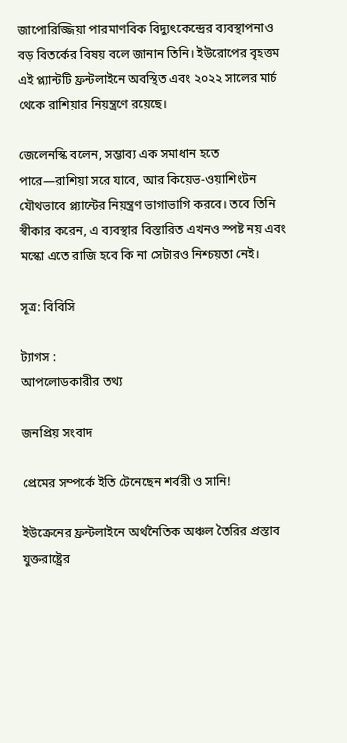জাপোরিজ্জিয়া পারমাণবিক বিদ্যুৎকেন্দ্রের ব্যবস্থাপনাও বড় বিতর্কের বিষয় বলে জানান তিনি। ইউরোপের বৃহত্তম এই প্ল্যান্টটি ফ্রন্টলাইনে অবস্থিত এবং ২০২২ সালের মার্চ থেকে রাশিয়ার নিয়ন্ত্রণে রয়েছে।

জেলেনস্কি বলেন, সম্ভাব্য এক সমাধান হতে পারে—রাশিয়া সরে যাবে, আর কিয়েভ-ওয়াশিংটন যৌথভাবে প্ল্যান্টের নিয়ন্ত্রণ ভাগাভাগি করবে। তবে তিনি স্বীকার করেন, এ ব্যবস্থার বিস্তারিত এখনও স্পষ্ট নয় এবং মস্কো এতে রাজি হবে কি না সেটারও নিশ্চয়তা নেই।

সূত্র: বিবিসি

ট্যাগস :
আপলোডকারীর তথ্য

জনপ্রিয় সংবাদ

প্রেমের সম্পর্কে ইতি টেনেছেন শর্বরী ও সানি!

ইউক্রেনের ফ্রন্টলাইনে অর্থনৈতিক অঞ্চল তৈরির প্রস্তাব যুক্তরাষ্ট্রের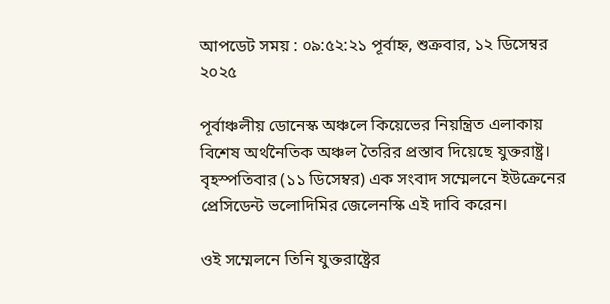আপডেট সময় : ০৯:৫২:২১ পূর্বাহ্ন, শুক্রবার, ১২ ডিসেম্বর ২০২৫

পূর্বাঞ্চলীয় ডোনেস্ক অঞ্চলে কিয়েভের নিয়ন্ত্রিত এলাকায় বিশেষ অর্থনৈতিক অঞ্চল তৈরির প্রস্তাব দিয়েছে যুক্তরাষ্ট্র। বৃহস্পতিবার (১১ ডিসেম্বর) এক সংবাদ সম্মেলনে ইউক্রেনের প্রেসিডেন্ট ভলোদিমির জেলেনস্কি এই দাবি করেন।

ওই সম্মেলনে তিনি যুক্তরাষ্ট্রের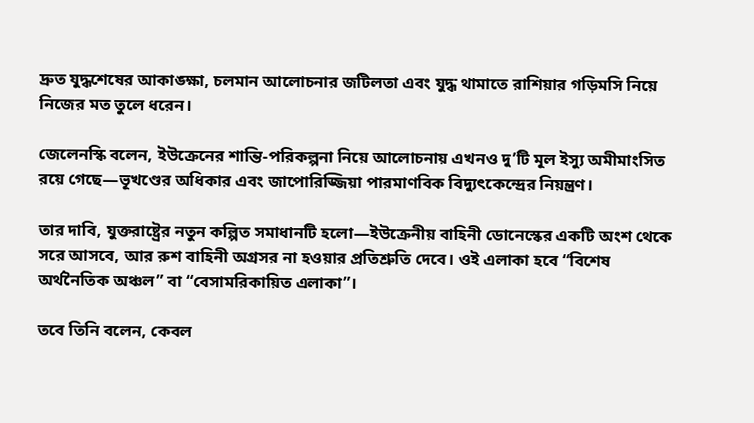দ্রুত যুদ্ধশেষের আকাঙ্ক্ষা, চলমান আলোচনার জটিলতা এবং যুদ্ধ থামাতে রাশিয়ার গড়িমসি নিয়ে নিজের মত তুলে ধরেন।

জেলেনস্কি বলেন, ইউক্রেনের শান্তি-পরিকল্পনা নিয়ে আলোচনায় এখনও দু’টি মূল ইস্যু অমীমাংসিত রয়ে গেছে—ভূখণ্ডের অধিকার এবং জাপোরিজ্জিয়া পারমাণবিক বিদ্যুৎকেন্দ্রের নিয়ন্ত্রণ।

তার দাবি, যুক্তরাষ্ট্রের নতুন কল্পিত সমাধানটি হলো—ইউক্রেনীয় বাহিনী ডোনেস্কের একটি অংশ থেকে সরে আসবে, আর রুশ বাহিনী অগ্রসর না হওয়ার প্রতিশ্রুতি দেবে। ওই এলাকা হবে “বিশেষ অর্থনৈতিক অঞ্চল” বা “বেসামরিকায়িত এলাকা”।

তবে তিনি বলেন, কেবল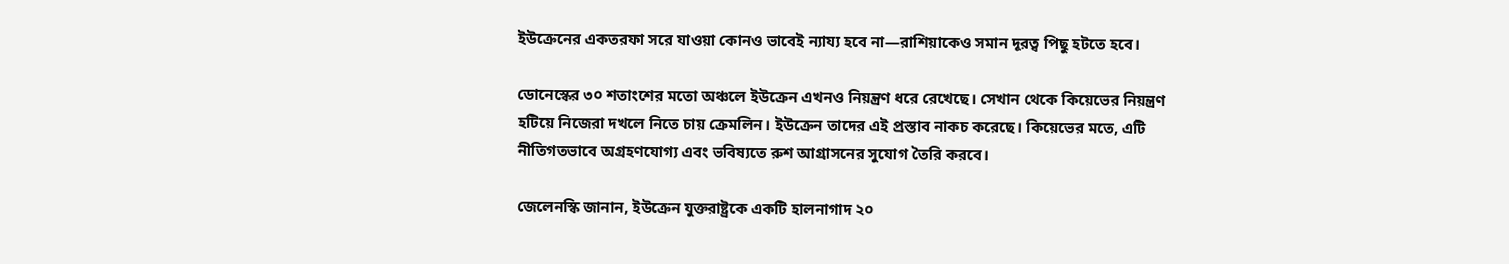ইউক্রেনের একতরফা সরে যাওয়া কোনও ভাবেই ন্যায্য হবে না—রাশিয়াকেও সমান দূরত্ব পিছু হটতে হবে।

ডোনেস্কের ৩০ শতাংশের মতো অঞ্চলে ইউক্রেন এখনও নিয়ন্ত্রণ ধরে রেখেছে। সেখান থেকে কিয়েভের নিয়ন্ত্রণ হটিয়ে নিজেরা দখলে নিতে চায় ক্রেমলিন। ইউক্রেন তাদের এই প্রস্তাব নাকচ করেছে। কিয়েভের মতে, এটি নীতিগতভাবে অগ্রহণযোগ্য এবং ভবিষ্যতে রুশ আগ্রাসনের সুযোগ তৈরি করবে।

জেলেনস্কি জানান, ইউক্রেন যুক্তরাষ্ট্রকে একটি হালনাগাদ ২০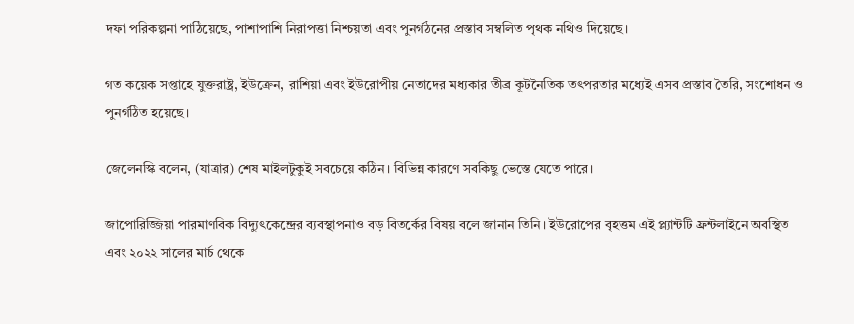দফা পরিকল্পনা পাঠিয়েছে, পাশাপাশি নিরাপত্তা নিশ্চয়তা এবং পুনর্গঠনের প্রস্তাব সম্বলিত পৃথক নথিও দিয়েছে।

গত কয়েক সপ্তাহে যুক্তরাষ্ট্র, ইউক্রেন, রাশিয়া এবং ইউরোপীয় নেতাদের মধ্যকার তীব্র কূটনৈতিক তৎপরতার মধ্যেই এসব প্রস্তাব তৈরি, সংশোধন ও পুনর্গঠিত হয়েছে।

জেলেনস্কি বলেন, (যাত্রার) শেষ মাইলটুকুই সবচেয়ে কঠিন। বিভিন্ন কারণে সবকিছু ভেস্তে যেতে পারে।

জাপোরিজ্জিয়া পারমাণবিক বিদ্যুৎকেন্দ্রের ব্যবস্থাপনাও বড় বিতর্কের বিষয় বলে জানান তিনি। ইউরোপের বৃহত্তম এই প্ল্যান্টটি ফ্রন্টলাইনে অবস্থিত এবং ২০২২ সালের মার্চ থেকে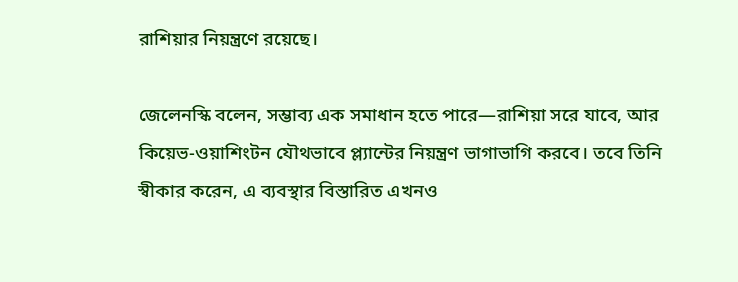রাশিয়ার নিয়ন্ত্রণে রয়েছে।

জেলেনস্কি বলেন, সম্ভাব্য এক সমাধান হতে পারে—রাশিয়া সরে যাবে, আর কিয়েভ-ওয়াশিংটন যৌথভাবে প্ল্যান্টের নিয়ন্ত্রণ ভাগাভাগি করবে। তবে তিনি স্বীকার করেন, এ ব্যবস্থার বিস্তারিত এখনও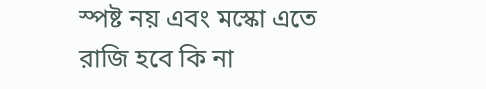স্পষ্ট নয় এবং মস্কো এতে রাজি হবে কি না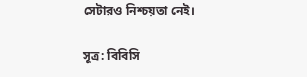সেটারও নিশ্চয়তা নেই।

সূত্র: বিবিসি